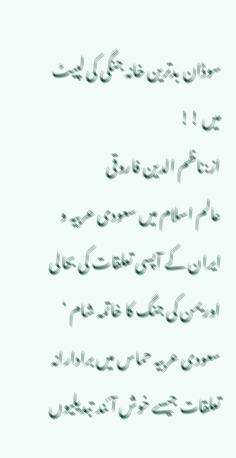سوڈان بدترین خانہ جنگی کی لپیٹ میں !!
از:ناظم الدین فاروقی
عالم اسلام میں سعودی عربیہ و ایران کے آپسی تعلقات کی بحالی اور یمن کی جنگ کا خاتمہ شام ‘ سعودی عربیہ حماس میں برادارانہ تعلقات جیسے خوش آئند تبدیلیوں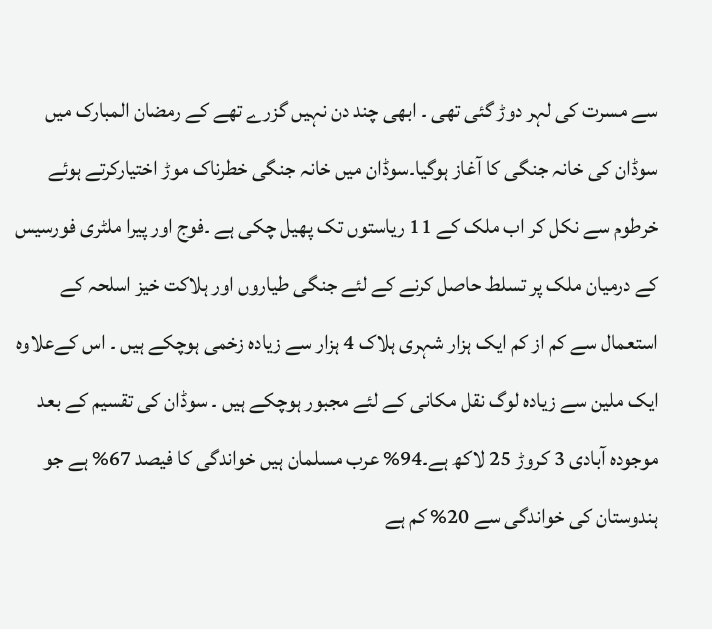سے مسرت کی لہر دوڑ گئی تھی ۔ ابھی چند دن نہیں گزرے تھے کے رمضان المبارک میں سوڈان کی خانہ جنگی کا آغاز ہوگیا۔سوڈان میں خانہ جنگی خطرناک موڑ اختیارکرتے ہوئے خرطوم سے نکل کر اب ملک کے 11 ریاستوں تک پھیل چکی ہے ۔فوج اور پیرا ملٹری فورسیس کے درمیان ملک پر تسلط حاصل کرنے کے لئے جنگی طیاروں اور ہلاکت خیز اسلحہ کے استعمال سے کم از کم ایک ہزار شہری ہلاک 4 ہزار سے زیادہ زخمی ہوچکے ہیں ۔ اس کےعلاوہ ایک ملین سے زیادہ لوگ نقل مکانی کے لئے مجبور ہوچکے ہیں ۔ سوڈان کی تقسیم کے بعد موجودہ آبادی 3 کروڑ 25 لاکھ ہے۔94% عرب مسلمان ہیں خواندگی کا فیصد 67% ہے جو ہندوستان کی خواندگی سے 20% کم ہے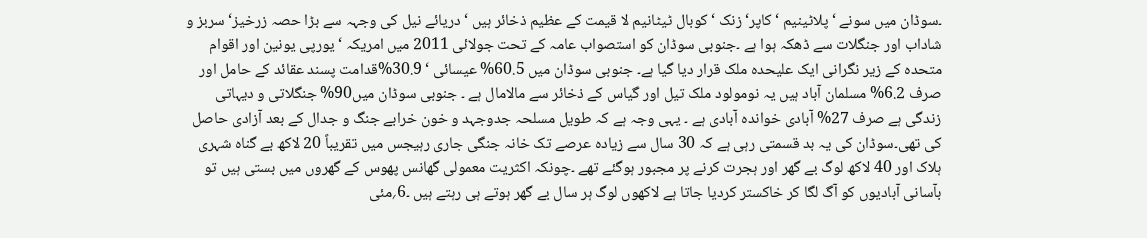۔سوڈان میں سونے ‘ پلاٹینیم ‘ کاپر‘ زنک ‘ کوبال ٹیٹانیم لا قیمت کے عظیم ذخائر ہیں ‘ دریائے نیل کی وجہہ سے بڑا حصہ زرخیز‘ سربز و شاداب اور جنگلات سے ڈھکہ ہوا ہے ۔جنوبی سوڈان کو استصواب عامہ کے تحت جولائی 2011 میں امریکہ ‘ یورپی یونین اور اقوام متحدہ کے زیر نگرانی ایک علیحدہ ملک قرار دیا گیا ہے۔ جنوبی سوڈان میں 60.5% عیسائی ‘ 30.9%قدامت پسند عقائد کے حامل اور صرف 6.2% مسلمان آباد ہیں یہ نومولود ملک تیل اور گیاس کے ذخائر سے مالامال ہے ۔ جنوبی سوڈان میں90% جنگلاتی و دیہاتی زندگی ہے صرف 27% آبادی خواندہ آبادی ہے ۔ یہی وجہ ہے کہ طویل مسلحہ جدوجہد و خون خرابے جنگ و جدال کے بعد آزادی حاصل کی تھی۔سوڈان کی یہ بد قسمتی رہی ہے کہ 30 سال سے زیادہ عرصے تک خانہ جنگی جاری رہیجس میں تقریباً 20 لاکھ بے گناہ شہری ہلاک اور 40 لاکھ لوگ بے گھر اور ہجرت کرنے پر مجبور ہوگئے تھے ۔چونکہ اکثریت معمولی گھانس پھوس کے گھروں میں بستی ہیں تو بآسانی آبادیوں کو آگ لگا کر خاکستر کردیا جاتا ہے لاکھوں لوگ ہر سال بے گھر ہوتے ہی رہتے ہیں ۔6؍مئی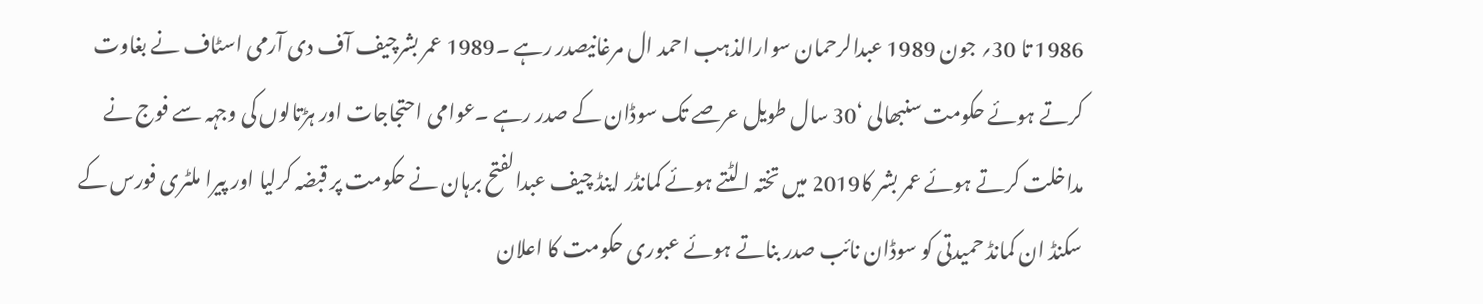1986 تا 30؍ جون 1989 عبدالرحمان سوارالذہب احمد ال مرغانیصدر رہے ۔1989 عمر بشرچیف آف دی آرمی اسٹاف نے بغاوت کرتے ہوئے حکومت سنبھالی ‘30 سال طویل عرصے تک سوڈان کے صدر رہے ۔عوامی احتجاجات اور ہڑتالوں کی وجہہ سے فوج نے مداخلت کرتے ہوئے عمر بشر کا2019 میں تختہ الٹتے ہوئے کمانڈر اینڈ چیف عبدالفتح برہان نے حکومت پر قبضہ کرلیا اور پیرا ملٹری فورس کے سکنڈ ان کمانڈ حمیدتی کو سوڈان نائب صدر بناتے ہوئے عبوری حکومت کا اعلان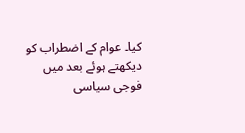کیا۔ عوام کے اضطراب کو دیکھتے ہوئے بعد میں فوجی سیاسی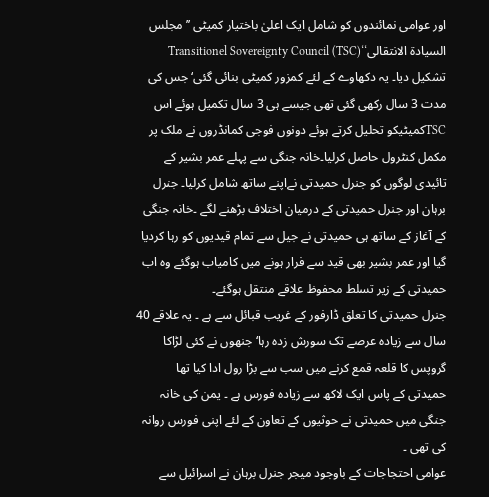اور عوامی نمائندوں کو شامل ایک اعلیٰ باختیار کمیٹی ’’مجلس السیادۃ الانتقالی‘‘Transitionel Sovereignty Council (TSC) تشکیل دیا۔ یہ دکھاوے کے لئے کمزور کمیٹی بنائی گئی‘ جس کی مدت 3 سال رکھی گئی تھی جیسے ہی 3 سال تکمیل ہوئے اس TSCکمیٹیکو تحلیل کرتے ہوئے دونوں فوجی کمانڈروں نے ملک پر مکمل کنٹرول حاصل کرلیا۔خانہ جنگی سے پہلے عمر بشیر کے تائیدی لوگوں کو جنرل حمیدتی نےاپنے ساتھ شامل کرلیا۔ جنرل برہان اور جنرل حمیدتی کے درمیان اختلاف بڑھنے لگے ۔خانہ جنگی کے آغاز کے ساتھ ہی حمیدتی نے جیل سے تمام قیدیوں کو رہا کردیا گیا اور عمر بشیر بھی قید سے فرار ہونے میں کامیاب ہوگئے وہ اب حمیدتی کے زیر تسلط محفوظ علاقے منتقل ہوگئے۔
جنرل حمیدتی کا تعلق ڈارفور کے غریب قبائل سے ہے ۔ یہ علاقے 40 سال سے زیادہ عرصے تک سورش زدہ رہا‘ جنھوں نے کئی لڑاکا گروپس کا قلعہ قمع کرنے میں سب سے بڑا رول ادا کیا تھا حمیدتی کے پاس ایک لاکھ سے زیادہ فورس ہے ۔ یمن کی خانہ جنگی میں حمیدتی نے حوثیوں کے تعاون کے لئے اپنی فورس روانہ کی تھی ۔
عوامی احتجاجات کے باوجود میجر جنرل برہان نے اسرائیل سے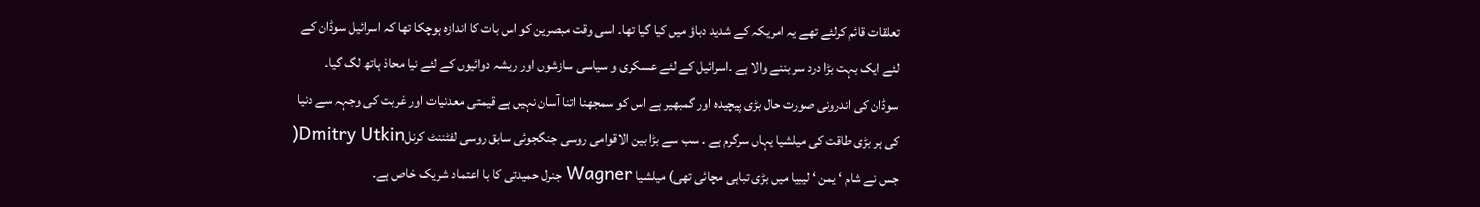تعلقات قائم کرلئے تھے یہ امریکہ کے شدید دباؤ میں کیا گیا تھا۔ اسی وقت مبصرین کو اس بات کا اندازہ ہوچکا تھا کہ اسرائیل سوڈان کے لئے ایک بہت بڑا درد سر بننے والا ہے ۔اسرائیل کے لئے عسکری و سیاسی سازشوں اور ریشہ دوائیوں کے لئے نیا محاذ ہاتھ لگ گیا۔
سوڈان کی اندرونی صورت حال بڑی پیچیدہ اور گمبھیر ہے اس کو سمجھنا اتنا آسان نہیں ہے قیمتی معدنیات اور غربت کی وجہہ سے دنیا کی ہر بڑی طاقت کی میلشیا یہاں سرگرم ہے ۔ سب سے بڑا بین الاقوامی روسی جنگجوئی سابق روسی لفٹننٹ کرنلDmitry Utkin( جس نے شام ‘ یمن ‘ لیبیا میں بڑی تباہی مچائی تھی) میلشیا Wagner جنرل حمیدتی کا با اعتماد شریک خاص ہے۔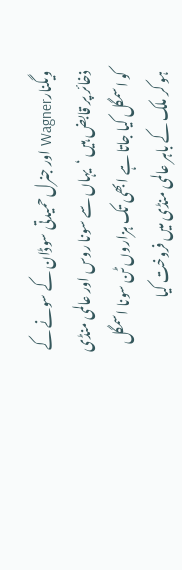ویگنارWagner اور جنرل حمیدتی سوڈان کے سونے کے ذخائر پر قابض ہیں ‘یہاں سے سونا روس اور عالمی منڈی کو اسمگل کیا جاتا ہے ابھی تک ہزاروں ٹن سونا اسمگل ہو کر ملک کے باہر عالمی منڈی میں فروخت کیا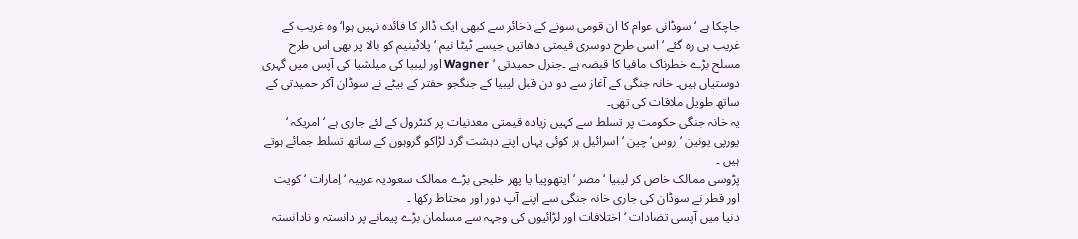جاچکا ہے ‘ سوڈانی عوام کا ان قومی سونے کے ذخائر سے کبھی ایک ڈالر کا فائدہ نہیں ہوا‘ وہ غریب کے غریب ہی رہ گئے ‘ اسی طرح دوسری قیمتی دھاتیں جیسے ٹیٹا نیم ‘ پلاٹینیم کو بالا پر بھی اس طرح مسلح بڑے خطرناک مافیا کا قبضہ ہے ۔جنرل حمیدتی ‘ Wagner اور لیبیا کی میلشیا کی آپس میں گہری دوستیاں ہیں۔ خانہ جنگی کے آغاز سے دو دن قبل لیبیا کے جنگجو حفتر کے بیٹے نے سوڈان آکر حمیدتی کے ساتھ طویل ملاقات کی تھی۔
یہ خانہ جنگی حکومت پر تسلط سے کہیں زیادہ قیمتی معدنیات پر کنٹرول کے لئے جاری ہے ‘ امریکہ ‘ یورپی یونین ‘ روس‘ چین ‘ اسرائیل ہر کوئی یہاں اپنے دہشت گرد لڑاکو گروہوں کے ساتھ تسلط جمائے ہوتے ہیں ۔
پڑوسی ممالک خاص کر لیبیا ‘ مصر ‘ ایتھوپیا یا پھر خلیجی بڑے ممالک سعودیہ عربیہ ‘ اِمارات ‘ کویت اور قطر نے سوڈان کی جاری خانہ جنگی سے اپنے آپ دور اور محتاط رکھا ۔
دنیا میں آپسی تضادات ‘ اختلافات اور لڑائیوں کی وجہہ سے مسلمان بڑے پیمانے پر دانستہ و نادانستہ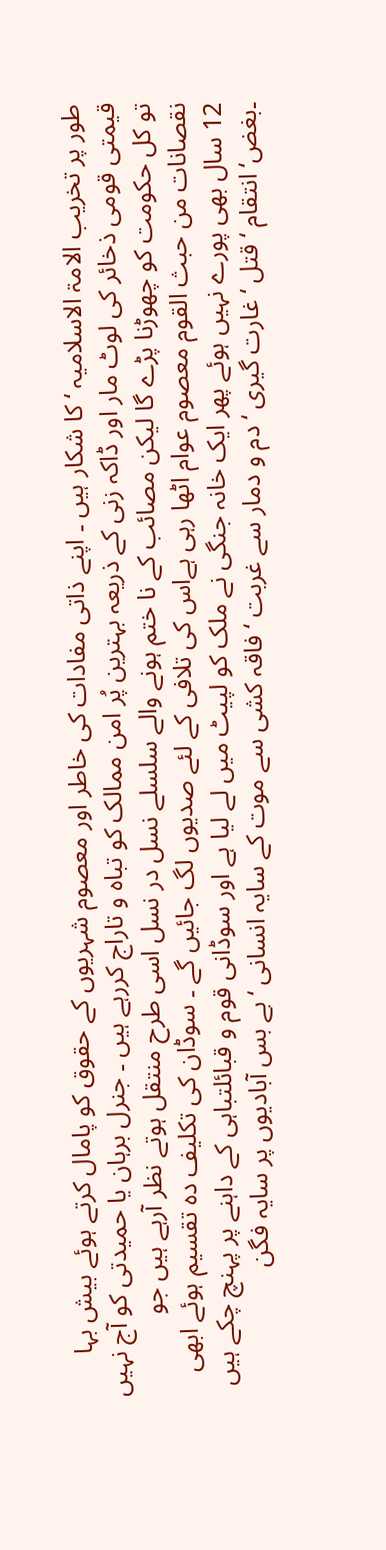طور پر تخریب الامۃ الاسلامیہ ‘ کا شکار ہیں ۔ اپنے ذاتی مفادات کی خاطر اور معصوم شہریوں کے حقوق کو پامال کرتے ہوئے بیش بہا قیمتی قومی ذخائر کی لوٹ مار اور ڈاکہ زنی کے ذریعہ بہترین پُر امن ممالک کو تباہ و تاراج کررہے ہیں ۔ جنرل برہان یا حمیدتی کو آج نہیں تو کل حکومت کو چھوڑنا پڑے گا لیکن مصائب کے نا ختم ہونے والے سلسلے نسل در نسل اسی طرح منتقل ہوتے نظر آرہے ہیں جو نقصانات من حبث القوم معصوم عوام اٹھا رہی ہےاس کی تلافی کے لئے صدیوں لگ جائیں گے ۔ سوڈان کی تکلیف دہ تقسیم ہوئے ابھی 12 سال بھی پورے نہیں ہوئے پھر ایک خانہ جنگی نے ملک کو لپیٹ میں لے لیا ہے اور سوڈانی قوم و قبائلتباہی کے داہنے پر پہنچ چکے ہیں ۔بغض‘ انتقام ‘ قتل ‘ غارت گیری ‘ دم و دمار سے غربت ‘ فاقہ کشی سے موت کے سایہ انسانی ‘ بے بس آبادیوں پر سایہ فگن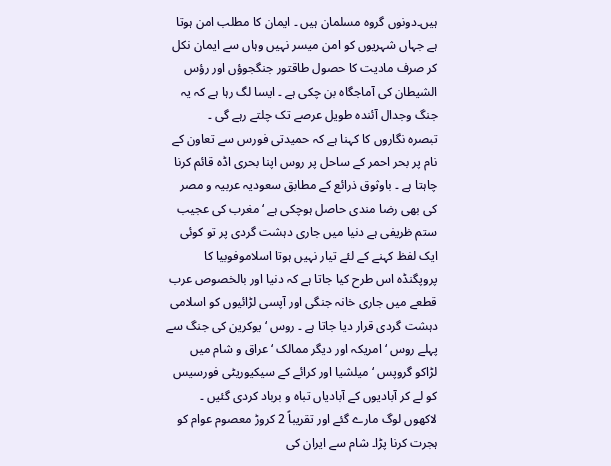ہیں۔دونوں گروہ مسلمان ہیں ۔ ایمان کا مطلب امن ہوتا ہے جہاں شہریوں کو امن میسر نہیں وہاں سے ایمان نکل کر صرف مادیت کا حصول طاقتور جنگجوؤں اور رؤس الشیطان کی آماجگاہ بن چکی ہے ۔ ایسا لگ رہا ہے کہ یہ جنگ وجدال آئندہ طویل عرصے تک چلتے رہے گی ۔
تبصرہ نگاروں کا کہنا ہے کہ حمیدتی فورس سے تعاون کے نام پر بحر احمر کے ساحل پر روس اپنا بحری اڈہ قائم کرنا چاہتا ہے ۔ باوثوق ذرائع کے مطابق سعودیہ عربیہ و مصر کی بھی رضا مندی حاصل ہوچکی ہے ‘ مغرب کی عجیب ستم ظریفی ہے دنیا میں جاری دہشت گردی پر تو کوئی ایک لفظ کہنے کے لئے تیار نہیں ہوتا اسلاموفوبیا کا پروپگنڈہ اس طرح کیا جاتا ہے کہ دنیا اور بالخصوص عرب قطعے میں جاری خانہ جنگی اور آپسی لڑائیوں کو اسلامی دہشت گردی قرار دیا جاتا ہے ۔ روس ‘ یوکرین کی جنگ سے پہلے روس ‘ امریکہ اور دیگر ممالک ‘ عراق و شام میں لڑاکو گروپس ‘ میلشیا اور کرائے کے سیکیوریٹی فورسیس کو لے کر آبادیوں کے آبادیاں تباہ و برباد کردی گئیں ۔ لاکھوں لوگ مارے گئے اور تقریباً 2 کروڑ معصوم عوام کو ہجرت کرنا پڑا۔ شام سے ایران کی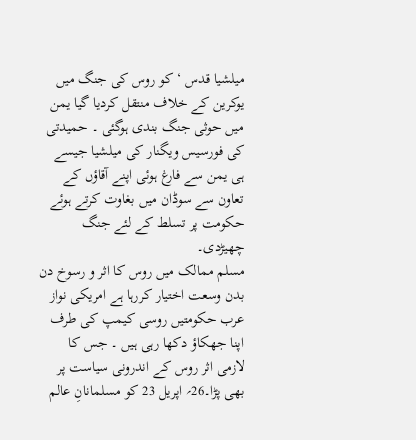میلشیا قدس ‘ کو روس کی جنگ میں یوکرین کے خلاف منتقل کردیا گیا یمن میں حوثی جنگ بندی ہوگئی ۔ حمیدتی کی فورسیس ویگنار کی میلشیا جیسے ہی یمن سے فارغ ہوئی اپنے آقاؤں کے تعاون سے سوڈان میں بغاوت کرتے ہوئے حکومت پر تسلط کے لئے جنگ چھیڑدی۔
مسلم ممالک میں روس کا اثر و رسوخ دن بدن وسعت اختیار کررہا ہے امریکی نواز عرب حکومتیں روسی کیمپ کی طرف اپنا جھکاؤ دکھا رہی ہیں ۔ جس کا لازمی اثر روس کے اندرونی سیاست پر بھی پڑا۔26؍ اپریل 23 کو مسلمانانِ عالم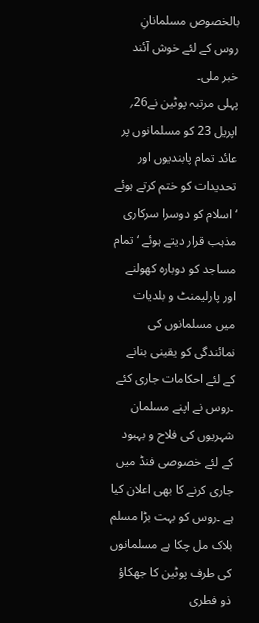بالخصوص مسلمانانِ روس کے لئے خوش آئند خبر ملی۔
پہلی مرتبہ پوٹین نے26؍ اپریل 23 کو مسلمانوں پر عائد تمام پابندیوں اور تحدیدات کو ختم کرتے ہوئے ‘ اسلام کو دوسرا سرکاری مذہب قرار دیتے ہوئے ‘ تمام مساجد کو دوبارہ کھولنے اور پارلیمنٹ و بلدیات میں مسلمانوں کی نمائندگی کو یقینی بنانے کے لئے احکامات جاری کئے ۔روس نے اپنے مسلمان شہریوں کی فلاح و بہبود کے لئے خصوصی فنڈ میں جاری کرنے کا بھی اعلان کیا ہے ۔روس کو بہت بڑا مسلم بلاک مل چکا ہے مسلمانوں کی طرف پوٹین کا جھکاؤ ذو فطری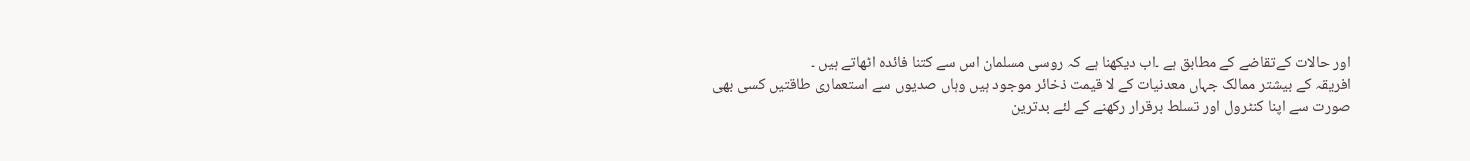اور حالات کےتقاضے کے مطابق ہے ۔اب دیکھنا ہے کہ روسی مسلمان اس سے کتنا فائدہ اٹھاتے ہیں ۔
افریقہ کے بیشتر ممالک جہاں معدنیات کے لا قیمت ذخائر موجود ہیں وہاں صدیوں سے استعماری طاقتیں کسی بھی صورت سے اپنا کنٹرول اور تسلط برقرار رکھنے کے لئے بدترین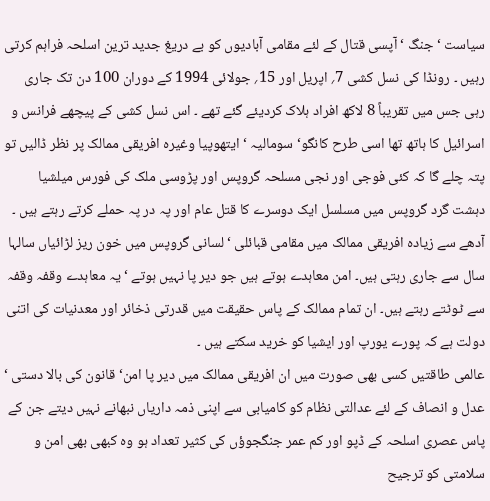سیاست ‘ جنگ ‘ آپسی قتال کے لئے مقامی آبادیوں کو بے دریغ جدید ترین اسلحہ فراہم کرتی رہیں ۔ رونڈا کی نسل کشی 7؍ اپریل اور 15؍ جولائی 1994 کے دوران 100 دن تک جاری رہی جس میں تقریباً 8 لاکھ افراد ہلاک کردیئے گئے تھے ۔ اس نسل کشی کے پیچھے فرانس و اسرائیل کا ہاتھ تھا اسی طرح کانگو‘ سومالیہ ‘ ایتھوپیا وغیرہ افریقی ممالک پر نظر ڈالیں تو پتہ چلے گا کہ کئی فوجی اور نجی مسلحہ گروپس اور پڑوسی ملک کی فورس میلشیا دہشت گرد گروپس میں مسلسل ایک دوسرے کا قتل عام اور پہ در پہ حملے کرتے رہتے ہیں ۔
آدھے سے زیادہ افریقی ممالک میں مقامی قبائلی ‘ لسانی گروپس میں خون ریز لڑائیاں سالہا سال سے جاری رہتی ہیں۔ امن معاہدے ہوتے ہیں جو دیر پا نہیں ہوتے ‘ یہ معاہدے وقفہ وقفہ سے ٹوٹتے رہتے ہیں۔ ان تمام ممالک کے پاس حقیقت میں قدرتی ذخائر اور معدنیات کی اتنی دولت ہے کہ پورے یورپ اور ایشیا کو خرید سکتے ہیں ۔
عالمی طاقتیں کسی بھی صورت میں ان افریقی ممالک میں دیر پا امن‘ قانون کی بالا دستی ‘ عدل و انصاف کے لئے عدالتی نظام کو کامیابی سے اپنی ذمہ داریاں نبھانے نہیں دیتے جن کے پاس عصری اسلحہ کے ڈپو اور کم عمر جنگجوؤں کی کثیر تعداد ہو وہ کبھی بھی امن و سلامتی کو ترجیح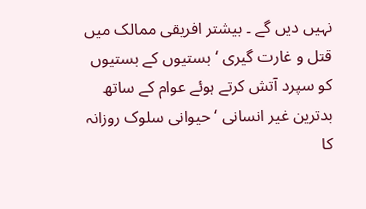نہیں دیں گے ۔ بیشتر افریقی ممالک میں قتل و غارت گیری ‘ بستیوں کے بستیوں کو سپرد آتش کرتے ہوئے عوام کے ساتھ بدترین غیر انسانی ‘ حیوانی سلوک روزانہ کا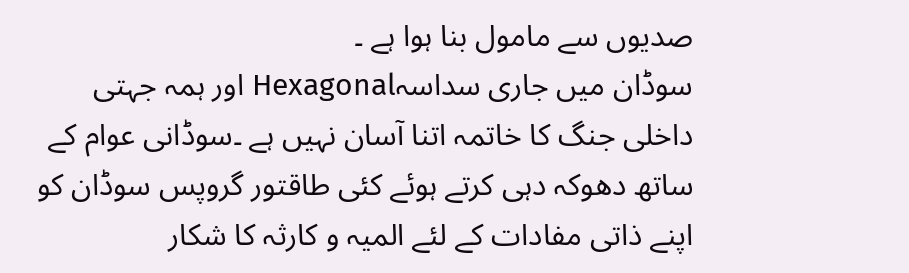صدیوں سے مامول بنا ہوا ہے ۔
سوڈان میں جاری سداسہHexagonal اور ہمہ جہتی داخلی جنگ کا خاتمہ اتنا آسان نہیں ہے ۔سوڈانی عوام کے ساتھ دھوکہ دہی کرتے ہوئے کئی طاقتور گروپس سوڈان کو اپنے ذاتی مفادات کے لئے المیہ و کارثہ کا شکار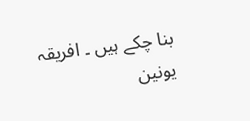بنا چکے ہیں ۔ افریقہ یونین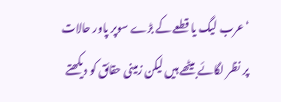‘ عرب لیگ یا قطعے کے بڑے سوپر پاور حالات پر نظر لگائے بیٹھے ہیں لیکن زمینی حقائق کو دیکھتے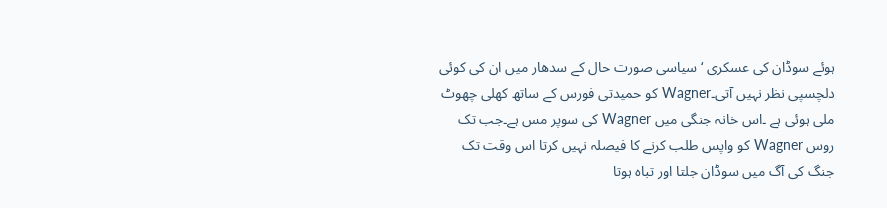ہوئے سوڈان کی عسکری ‘ سیاسی صورت حال کے سدھار میں ان کی کوئی دلچسپی نظر نہیں آتی۔Wagner کو حمیدتی فورس کے ساتھ کھلی چھوٹ ملی ہوئی ہے ۔اس خانہ جنگی میں Wagner کی سوپر مس ہے۔جب تک روس Wagner کو واپس طلب کرنے کا فیصلہ نہیں کرتا اس وقت تک جنگ کی آگ میں سوڈان جلتا اور تباہ ہوتا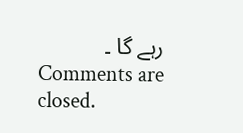رہے گا ۔
Comments are closed.